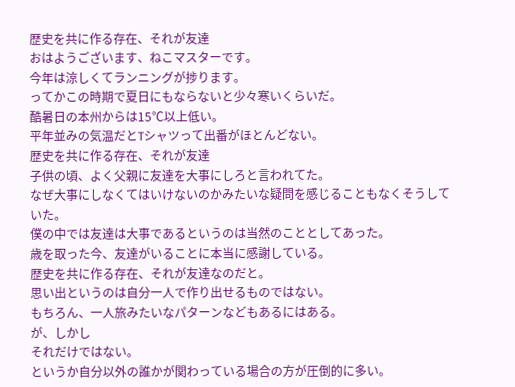歴史を共に作る存在、それが友達
おはようございます、ねこマスターです。
今年は涼しくてランニングが捗ります。
ってかこの時期で夏日にもならないと少々寒いくらいだ。
酷暑日の本州からは15℃以上低い。
平年並みの気温だとTシャツって出番がほとんどない。
歴史を共に作る存在、それが友達
子供の頃、よく父親に友達を大事にしろと言われてた。
なぜ大事にしなくてはいけないのかみたいな疑問を感じることもなくそうしていた。
僕の中では友達は大事であるというのは当然のこととしてあった。
歳を取った今、友達がいることに本当に感謝している。
歴史を共に作る存在、それが友達なのだと。
思い出というのは自分一人で作り出せるものではない。
もちろん、一人旅みたいなパターンなどもあるにはある。
が、しかし
それだけではない。
というか自分以外の誰かが関わっている場合の方が圧倒的に多い。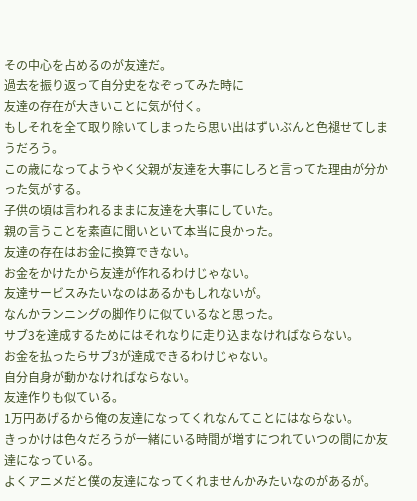その中心を占めるのが友達だ。
過去を振り返って自分史をなぞってみた時に
友達の存在が大きいことに気が付く。
もしそれを全て取り除いてしまったら思い出はずいぶんと色褪せてしまうだろう。
この歳になってようやく父親が友達を大事にしろと言ってた理由が分かった気がする。
子供の頃は言われるままに友達を大事にしていた。
親の言うことを素直に聞いといて本当に良かった。
友達の存在はお金に換算できない。
お金をかけたから友達が作れるわけじゃない。
友達サービスみたいなのはあるかもしれないが。
なんかランニングの脚作りに似ているなと思った。
サブ3を達成するためにはそれなりに走り込まなければならない。
お金を払ったらサブ3が達成できるわけじゃない。
自分自身が動かなければならない。
友達作りも似ている。
1万円あげるから俺の友達になってくれなんてことにはならない。
きっかけは色々だろうが一緒にいる時間が増すにつれていつの間にか友達になっている。
よくアニメだと僕の友達になってくれませんかみたいなのがあるが。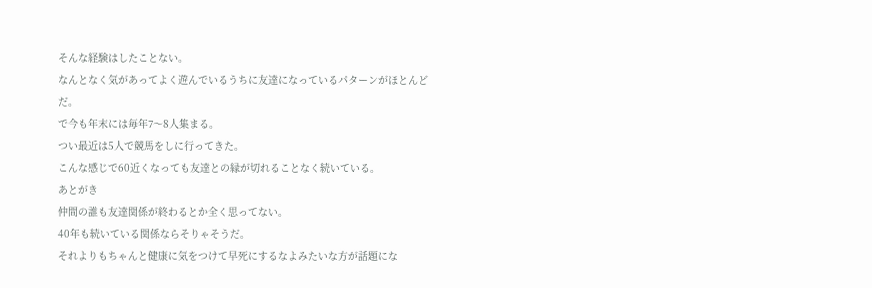そんな経験はしたことない。
なんとなく気があってよく遊んでいるうちに友達になっているパターンがほとんどだ。
で今も年末には毎年7〜8人集まる。
つい最近は5人で競馬をしに行ってきた。
こんな感じで60近くなっても友達との縁が切れることなく続いている。
あとがき
仲間の誰も友達関係が終わるとか全く思ってない。
40年も続いている関係ならそりゃそうだ。
それよりもちゃんと健康に気をつけて早死にするなよみたいな方が話題にな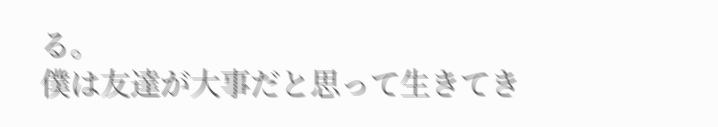る。
僕は友達が大事だと思って生きてき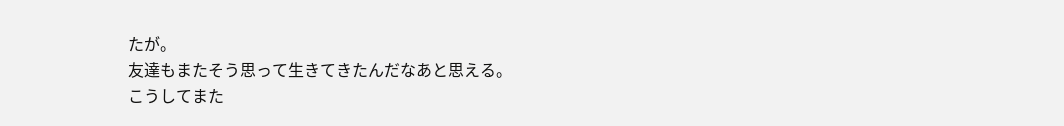たが。
友達もまたそう思って生きてきたんだなあと思える。
こうしてまた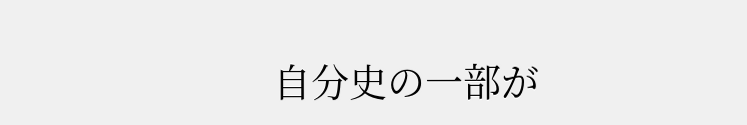自分史の一部が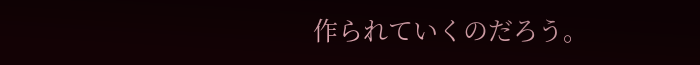作られていくのだろう。